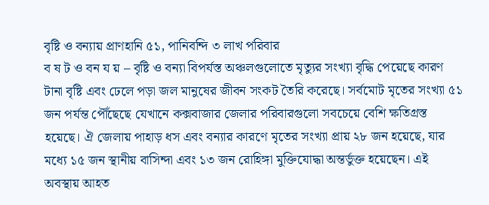বৃষ্টি ও বন্যায় প্রাণহানি ৫১, পানিবন্দি ৩ লাখ পরিবার
ব ষ ট ও বন য য় – বৃষ্টি ও বন্যা বিপর্যস্ত অঞ্চলগুলোতে মৃত্যুর সংখ্যা বৃদ্ধি পেয়েছে কারণ টানা বৃষ্টি এবং ঢেলে পড়া জল মানুষের জীবন সংকট তৈরি করেছে। সর্বমোট মৃতের সংখ্যা ৫১ জন পর্যন্ত পৌঁছেছে যেখানে কক্সবাজার জেলার পরিবারগুলো সবচেয়ে বেশি ক্ষতিগ্রস্ত হয়েছে। ঐ জেলায় পাহাড় ধস এবং বন্যার কারণে মৃতের সংখ্যা প্রায় ২৮ জন হয়েছে, যার মধ্যে ১৫ জন স্থানীয় বাসিন্দা এবং ১৩ জন রোহিঙ্গা মুক্তিযোদ্ধা অন্তর্ভুক্ত হয়েছেন। এই অবস্থায় আহত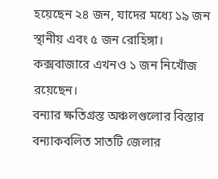হয়েছেন ২৪ জন, যাদের মধ্যে ১৯ জন স্থানীয় এবং ৫ জন রোহিঙ্গা। কক্সবাজারে এখনও ১ জন নিখোঁজ রয়েছেন।
বন্যার ক্ষতিগ্রস্ত অঞ্চলগুলোর বিস্তার
বন্যাকবলিত সাতটি জেলার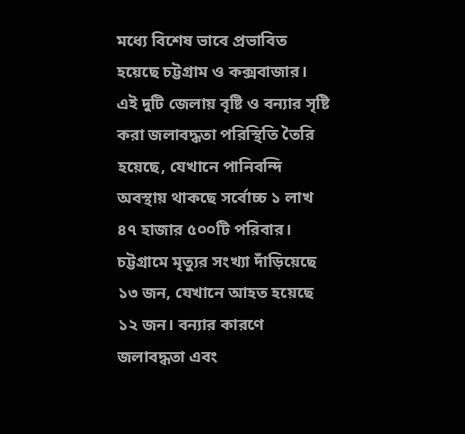মধ্যে বিশেষ ভাবে প্রভাবিত হয়েছে চট্টগ্রাম ও কক্সবাজার। এই দুটি জেলায় বৃষ্টি ও বন্যার সৃষ্টি করা জলাবদ্ধতা পরিস্থিতি তৈরি হয়েছে, যেখানে পানিবন্দি অবস্থায় থাকছে সর্বোচ্চ ১ লাখ ৪৭ হাজার ৫০০টি পরিবার। চট্টগ্রামে মৃত্যুর সংখ্যা দাঁড়িয়েছে ১৩ জন, যেখানে আহত হয়েছে ১২ জন। বন্যার কারণে জলাবদ্ধতা এবং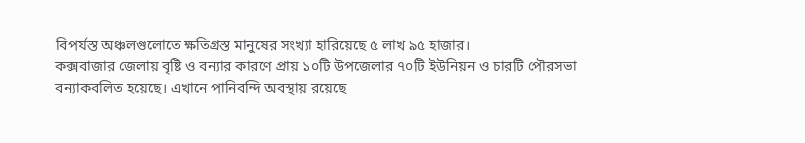বিপর্যস্ত অঞ্চলগুলোতে ক্ষতিগ্রস্ত মানুষের সংখ্যা হারিয়েছে ৫ লাখ ৯৫ হাজার।
কক্সবাজার জেলায় বৃষ্টি ও বন্যার কারণে প্রায় ১০টি উপজেলার ৭০টি ইউনিয়ন ও চারটি পৌরসভা বন্যাকবলিত হয়েছে। এখানে পানিবন্দি অবস্থায় রয়েছে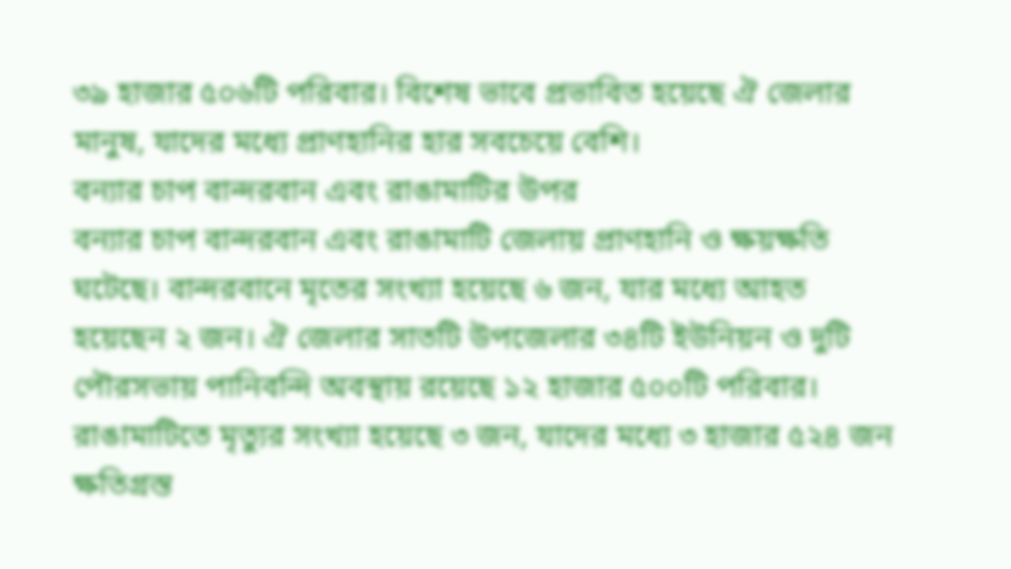৩৯ হাজার ৫০৬টি পরিবার। বিশেষ ভাবে প্রভাবিত হয়েছে ঐ জেলার মানুষ, যাদের মধ্যে প্রাণহানির হার সবচেয়ে বেশি।
বন্যার চাপ বান্দরবান এবং রাঙামাটির উপর
বন্যার চাপ বান্দরবান এবং রাঙামাটি জেলায় প্রাণহানি ও ক্ষয়ক্ষতি ঘটেছে। বান্দরবানে মৃতের সংখ্যা হয়েছে ৬ জন, যার মধ্যে আহত হয়েছেন ২ জন। ঐ জেলার সাতটি উপজেলার ৩৪টি ইউনিয়ন ও দুটি পৌরসভায় পানিবন্দি অবস্থায় রয়েছে ১২ হাজার ৫০০টি পরিবার। রাঙামাটিতে মৃত্যুর সংখ্যা হয়েছে ৩ জন, যাদের মধ্যে ৩ হাজার ৫২৪ জন ক্ষতিগ্রস্ত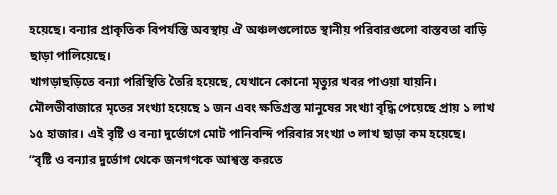হয়েছে। বন্যার প্রাকৃতিক বিপর্যস্তি অবস্থায় ঐ অঞ্চলগুলোতে স্থানীয় পরিবারগুলো বাস্তবতা বাড়ি ছাড়া পালিয়েছে।
খাগড়াছড়িতে বন্যা পরিস্থিতি তৈরি হয়েছে, যেখানে কোনো মৃত্যুর খবর পাওয়া যায়নি। মৌলভীবাজারে মৃতের সংখ্যা হয়েছে ১ জন এবং ক্ষতিগ্রস্ত মানুষের সংখ্যা বৃদ্ধি পেয়েছে প্রায় ১ লাখ ১৫ হাজার। এই বৃষ্টি ও বন্যা দুর্ভোগে মোট পানিবন্দি পরিবার সংখ্যা ৩ লাখ ছাড়া কম হয়েছে।
“বৃষ্টি ও বন্যার দুর্ভোগ থেকে জনগণকে আশ্বস্ত করতে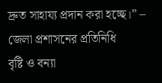দ্রুত সাহায্য প্রদান করা হচ্ছে।” – জেলা প্রশাসনের প্রতিনিধি
বৃষ্টি ও বন্যা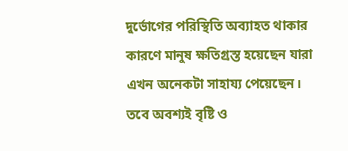দুর্ভোগের পরিস্থিতি অব্যাহত থাকার কারণে মানুষ ক্ষতিগ্রস্ত হয়েছেন যারা এখন অনেকটা সাহায্য পেয়েছেন। তবে অবশ্যই বৃষ্টি ও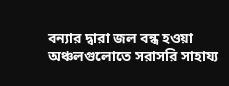বন্যার দ্বারা জল বন্ধ হওয়া অঞ্চলগুলোতে সরাসরি সাহায্য